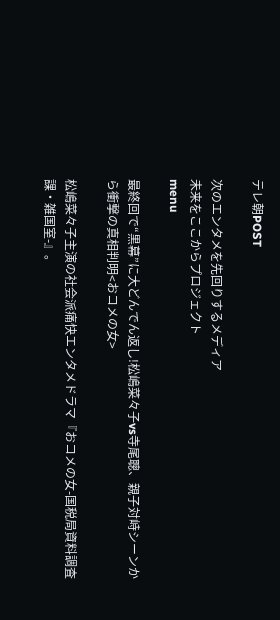テレ朝POST

次のエンタメを先回りするメディア
未来をここからプロジェクト
menu

最終回で“黒幕”に大どんでん返し!松嶋菜々子vs寺尾聰、親子対峙シーンから衝撃の真相判明<おコメの女>

松嶋菜々子主演の社会派痛快エンタメドラマ『おコメの女-国税局資料調査課・雑国室-』。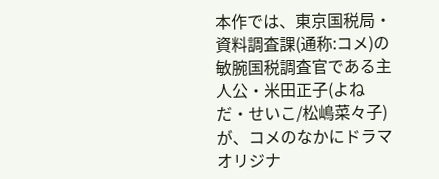本作では、東京国税局・資料調査課(通称:コメ)の敏腕国税調査官である主人公・米田正子(よねだ・せいこ/松嶋菜々子)が、コメのなかにドラマオリジナ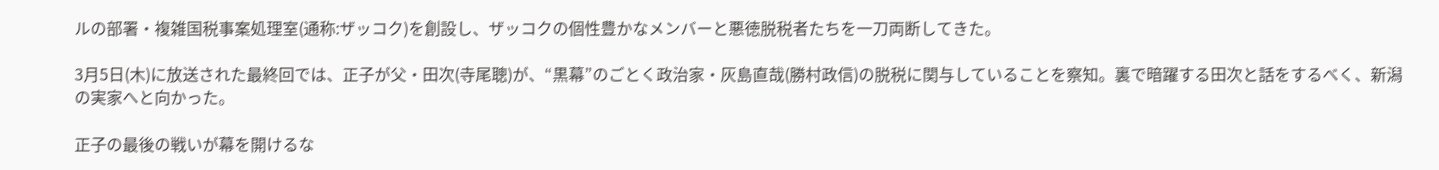ルの部署・複雑国税事案処理室(通称:ザッコク)を創設し、ザッコクの個性豊かなメンバーと悪徳脱税者たちを一刀両断してきた。

3月5日(木)に放送された最終回では、正子が父・田次(寺尾聰)が、“黒幕”のごとく政治家・灰島直哉(勝村政信)の脱税に関与していることを察知。裏で暗躍する田次と話をするべく、新潟の実家へと向かった。

正子の最後の戦いが幕を開けるな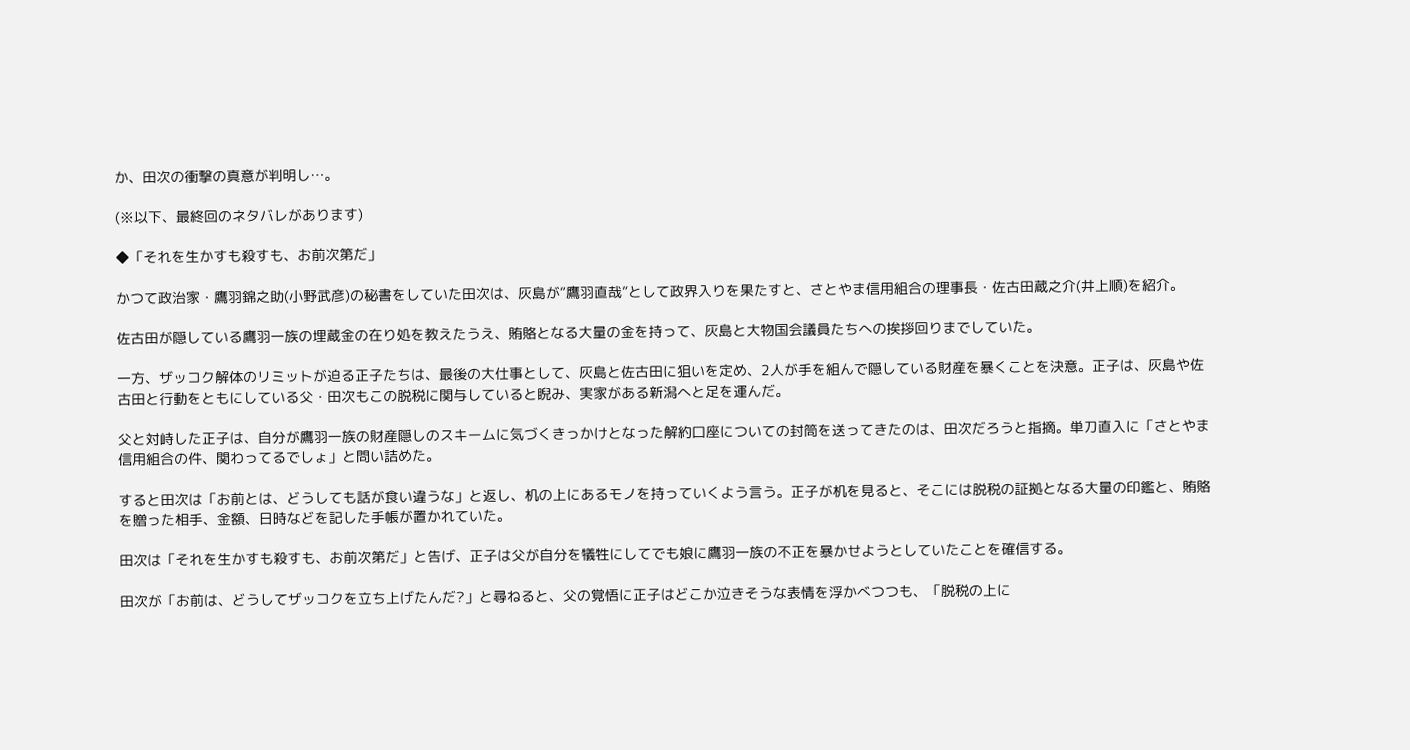か、田次の衝撃の真意が判明し…。

(※以下、最終回のネタバレがあります)

◆「それを生かすも殺すも、お前次第だ」

かつて政治家・鷹羽錦之助(小野武彦)の秘書をしていた田次は、灰島が“鷹羽直哉”として政界入りを果たすと、さとやま信用組合の理事長・佐古田蔵之介(井上順)を紹介。

佐古田が隠している鷹羽一族の埋蔵金の在り処を教えたうえ、賄賂となる大量の金を持って、灰島と大物国会議員たちへの挨拶回りまでしていた。

一方、ザッコク解体のリミットが迫る正子たちは、最後の大仕事として、灰島と佐古田に狙いを定め、2人が手を組んで隠している財産を暴くことを決意。正子は、灰島や佐古田と行動をともにしている父・田次もこの脱税に関与していると睨み、実家がある新潟へと足を運んだ。

父と対峙した正子は、自分が鷹羽一族の財産隠しのスキームに気づくきっかけとなった解約口座についての封筒を送ってきたのは、田次だろうと指摘。単刀直入に「さとやま信用組合の件、関わってるでしょ」と問い詰めた。

すると田次は「お前とは、どうしても話が食い違うな」と返し、机の上にあるモノを持っていくよう言う。正子が机を見ると、そこには脱税の証拠となる大量の印鑑と、賄賂を贈った相手、金額、日時などを記した手帳が置かれていた。

田次は「それを生かすも殺すも、お前次第だ」と告げ、正子は父が自分を犠牲にしてでも娘に鷹羽一族の不正を暴かせようとしていたことを確信する。

田次が「お前は、どうしてザッコクを立ち上げたんだ?」と尋ねると、父の覚悟に正子はどこか泣きそうな表情を浮かべつつも、「脱税の上に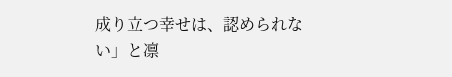成り立つ幸せは、認められない」と凛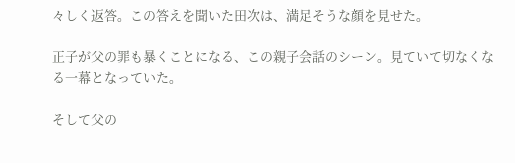々しく返答。この答えを聞いた田次は、満足そうな顔を見せた。

正子が父の罪も暴くことになる、この親子会話のシーン。見ていて切なくなる一幕となっていた。

そして父の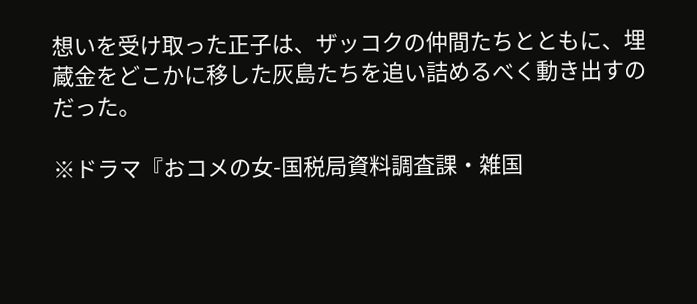想いを受け取った正子は、ザッコクの仲間たちとともに、埋蔵金をどこかに移した灰島たちを追い詰めるべく動き出すのだった。

※ドラマ『おコメの女-国税局資料調査課・雑国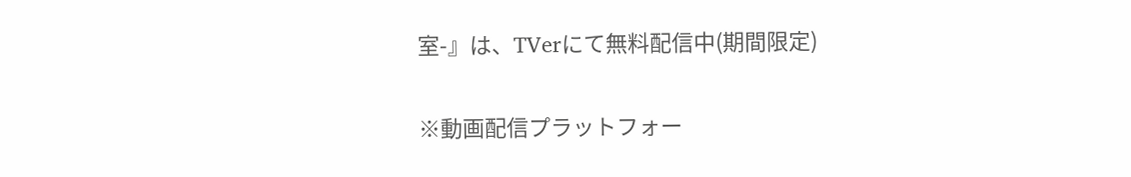室-』は、TVerにて無料配信中(期間限定)

※動画配信プラットフォー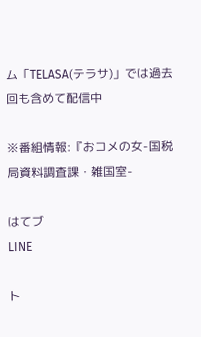ム「TELASA(テラサ)」では過去回も含めて配信中

※番組情報:『おコメの女-国税局資料調査課・雑国室-

はてブ
LINE

ト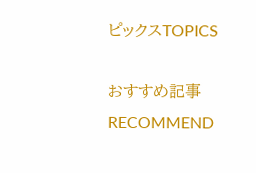ピックスTOPICS

おすすめ記事RECOMMEND